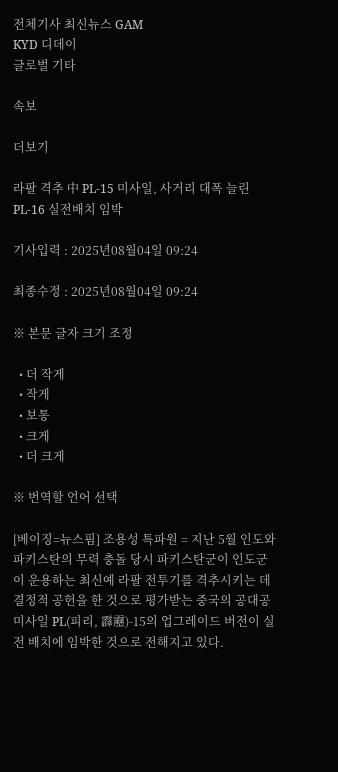전체기사 최신뉴스 GAM
KYD 디데이
글로벌 기타

속보

더보기

라팔 격추 中 PL-15 미사일, 사거리 대폭 늘린 PL-16 실전배치 임박

기사입력 : 2025년08월04일 09:24

최종수정 : 2025년08월04일 09:24

※ 본문 글자 크기 조정

  • 더 작게
  • 작게
  • 보통
  • 크게
  • 더 크게

※ 번역할 언어 선택

[베이징=뉴스핌] 조용성 특파원 = 지난 5월 인도와 파키스탄의 무력 충돌 당시 파키스탄군이 인도군이 운용하는 최신예 라팔 전투기를 격추시키는 데 결정적 공헌을 한 것으로 평가받는 중국의 공대공 미사일 PL(피리, 霹靂)-15의 업그레이드 버전이 실전 배치에 임박한 것으로 전해지고 있다.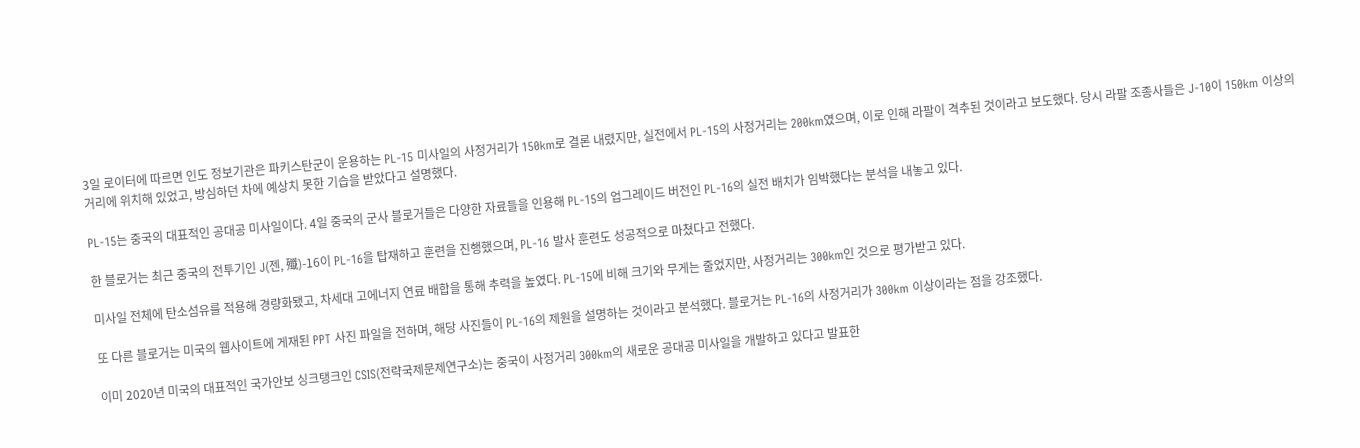3일 로이터에 따르면 인도 정보기관은 파키스탄군이 운용하는 PL-15 미사일의 사정거리가 150km로 결론 내렸지만, 실전에서 PL-15의 사정거리는 200km였으며, 이로 인해 라팔이 격추된 것이라고 보도했다. 당시 라팔 조종사들은 J-10이 150km 이상의 거리에 위치해 있었고, 방심하던 차에 예상치 못한 기습을 받았다고 설명했다.

PL-15는 중국의 대표적인 공대공 미사일이다. 4일 중국의 군사 블로거들은 다양한 자료들을 인용해 PL-15의 업그레이드 버전인 PL-16의 실전 배치가 임박했다는 분석을 내놓고 있다.

한 블로거는 최근 중국의 전투기인 J(젠, 殲)-16이 PL-16을 탑재하고 훈련을 진행했으며, PL-16 발사 훈련도 성공적으로 마쳤다고 전했다.

미사일 전체에 탄소섬유를 적용해 경량화됐고, 차세대 고에너지 연료 배합을 통해 추력을 높였다. PL-15에 비해 크기와 무게는 줄었지만, 사정거리는 300km인 것으로 평가받고 있다.

또 다른 블로거는 미국의 웹사이트에 게재된 PPT 사진 파일을 전하며, 해당 사진들이 PL-16의 제원을 설명하는 것이라고 분석했다. 블로거는 PL-16의 사정거리가 300km 이상이라는 점을 강조했다.

이미 2020년 미국의 대표적인 국가안보 싱크탱크인 CSIS(전략국제문제연구소)는 중국이 사정거리 300km의 새로운 공대공 미사일을 개발하고 있다고 발표한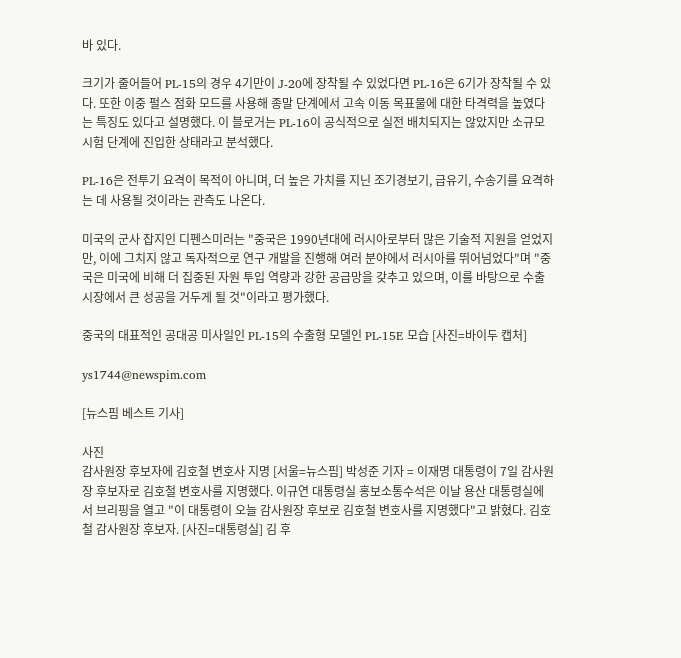바 있다.

크기가 줄어들어 PL-15의 경우 4기만이 J-20에 장착될 수 있었다면 PL-16은 6기가 장착될 수 있다. 또한 이중 펄스 점화 모드를 사용해 종말 단계에서 고속 이동 목표물에 대한 타격력을 높였다는 특징도 있다고 설명했다. 이 블로거는 PL-16이 공식적으로 실전 배치되지는 않았지만 소규모 시험 단계에 진입한 상태라고 분석했다.

PL-16은 전투기 요격이 목적이 아니며, 더 높은 가치를 지닌 조기경보기, 급유기, 수송기를 요격하는 데 사용될 것이라는 관측도 나온다.

미국의 군사 잡지인 디펜스미러는 "중국은 1990년대에 러시아로부터 많은 기술적 지원을 얻었지만, 이에 그치지 않고 독자적으로 연구 개발을 진행해 여러 분야에서 러시아를 뛰어넘었다"며 "중국은 미국에 비해 더 집중된 자원 투입 역량과 강한 공급망을 갖추고 있으며, 이를 바탕으로 수출 시장에서 큰 성공을 거두게 될 것"이라고 평가했다.

중국의 대표적인 공대공 미사일인 PL-15의 수출형 모델인 PL-15E 모습 [사진=바이두 캡처]

ys1744@newspim.com

[뉴스핌 베스트 기사]

사진
감사원장 후보자에 김호철 변호사 지명 [서울=뉴스핌] 박성준 기자 = 이재명 대통령이 7일 감사원장 후보자로 김호철 변호사를 지명했다. 이규연 대통령실 홍보소통수석은 이날 용산 대통령실에서 브리핑을 열고 "이 대통령이 오늘 감사원장 후보로 김호철 변호사를 지명했다"고 밝혔다. 김호철 감사원장 후보자. [사진=대통령실] 김 후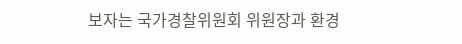보자는 국가경찰위원회 위원장과 환경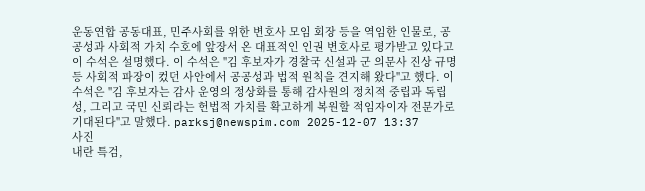운동연합 공동대표, 민주사회를 위한 변호사 모임 회장 등을 역임한 인물로, 공공성과 사회적 가치 수호에 앞장서 온 대표적인 인권 변호사로 평가받고 있다고 이 수석은 설명했다. 이 수석은 "김 후보자가 경찰국 신설과 군 의문사 진상 규명 등 사회적 파장이 컸던 사안에서 공공성과 법적 원칙을 견지해 왔다"고 했다. 이 수석은 "김 후보자는 감사 운영의 정상화를 통해 감사원의 정치적 중립과 독립성, 그리고 국민 신뢰라는 헌법적 가치를 확고하게 복원할 적임자이자 전문가로 기대된다"고 말했다. parksj@newspim.com 2025-12-07 13:37
사진
내란 특검,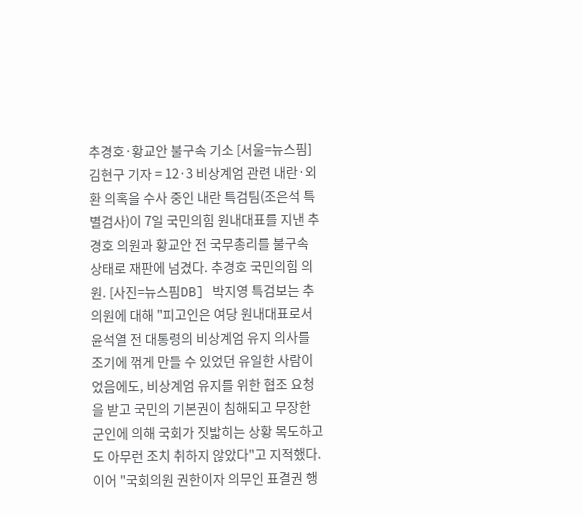추경호·황교안 불구속 기소 [서울=뉴스핌] 김현구 기자 = 12·3 비상계엄 관련 내란·외환 의혹을 수사 중인 내란 특검팀(조은석 특별검사)이 7일 국민의힘 원내대표를 지낸 추경호 의원과 황교안 전 국무총리를 불구속 상태로 재판에 넘겼다. 추경호 국민의힘 의원. [사진=뉴스핌DB] 박지영 특검보는 추 의원에 대해 "피고인은 여당 원내대표로서 윤석열 전 대통령의 비상계엄 유지 의사를 조기에 꺾게 만들 수 있었던 유일한 사람이었음에도, 비상계엄 유지를 위한 협조 요청을 받고 국민의 기본권이 침해되고 무장한 군인에 의해 국회가 짓밟히는 상황 목도하고도 아무런 조치 취하지 않았다"고 지적했다. 이어 "국회의원 권한이자 의무인 표결권 행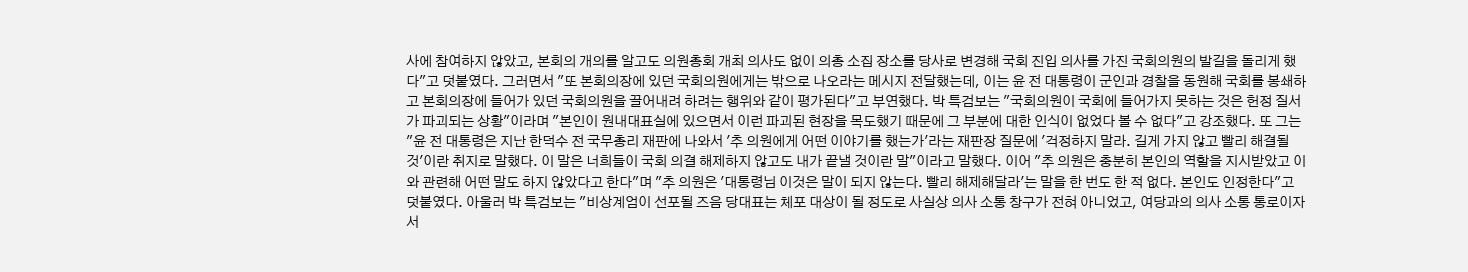사에 참여하지 않았고, 본회의 개의를 알고도 의원총회 개최 의사도 없이 의총 소집 장소를 당사로 변경해 국회 진입 의사를 가진 국회의원의 발길을 돌리게 했다"고 덧붙였다. 그러면서 "또 본회의장에 있던 국회의원에게는 밖으로 나오라는 메시지 전달했는데, 이는 윤 전 대통령이 군인과 경찰을 동원해 국회를 봉쇄하고 본회의장에 들어가 있던 국회의원을 끌어내려 하려는 행위와 같이 평가된다"고 부연했다. 박 특검보는 "국회의원이 국회에 들어가지 못하는 것은 헌정 질서가 파괴되는 상황"이라며 "본인이 원내대표실에 있으면서 이런 파괴된 현장을 목도했기 때문에 그 부분에 대한 인식이 없었다 볼 수 없다"고 강조했다. 또 그는 "윤 전 대통령은 지난 한덕수 전 국무총리 재판에 나와서 '추 의원에게 어떤 이야기를 했는가'라는 재판장 질문에 '걱정하지 말라. 길게 가지 않고 빨리 해결될 것'이란 취지로 말했다. 이 말은 너희들이 국회 의결 해제하지 않고도 내가 끝낼 것이란 말"이라고 말했다. 이어 "추 의원은 충분히 본인의 역할을 지시받았고 이와 관련해 어떤 말도 하지 않았다고 한다"며 "추 의원은 '대통령님 이것은 말이 되지 않는다. 빨리 해제해달라'는 말을 한 번도 한 적 없다. 본인도 인정한다"고 덧붙였다. 아울러 박 특검보는 "비상계엄이 선포될 즈음 당대표는 체포 대상이 될 정도로 사실상 의사 소통 창구가 전혀 아니었고, 여당과의 의사 소통 통로이자 서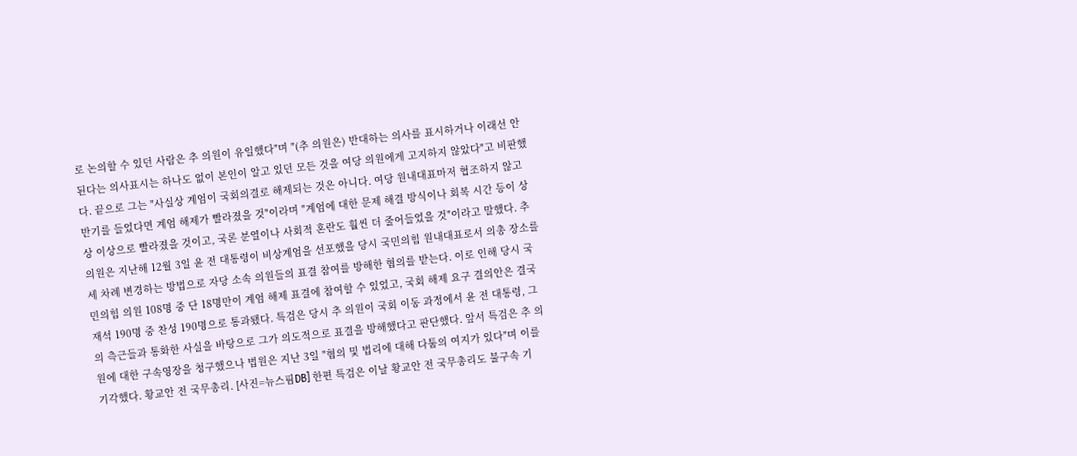로 논의할 수 있던 사람은 추 의원이 유일했다"며 "(추 의원은) 반대하는 의사를 표시하거나 이래선 안 된다는 의사표시는 하나도 없이 본인이 알고 있던 모든 것을 여당 의원에게 고지하지 않았다"고 비판했다. 끝으로 그는 "사실상 계엄이 국회의결로 해제되는 것은 아니다. 여당 원내대표마저 협조하지 않고 반기를 들었다면 계엄 해제가 빨라졌을 것"이라며 "계엄에 대한 문제 해결 방식이나 회복 시간 등이 상상 이상으로 빨라졌을 것이고, 국론 분열이나 사회적 혼란도 훨씬 더 줄어들었을 것"이라고 말했다. 추 의원은 지난해 12월 3일 윤 전 대통령이 비상계엄을 선포했을 당시 국민의힘 원내대표로서 의총 장소를 세 차례 변경하는 방법으로 자당 소속 의원들의 표결 참여를 방해한 혐의를 받는다. 이로 인해 당시 국민의힘 의원 108명 중 단 18명만이 계엄 해제 표결에 참여할 수 있었고, 국회 해제 요구 결의안은 결국 재석 190명 중 찬성 190명으로 통과됐다. 특검은 당시 추 의원이 국회 이동 과정에서 윤 전 대통령, 그의 측근들과 통화한 사실을 바탕으로 그가 의도적으로 표결을 방해했다고 판단했다. 앞서 특검은 추 의원에 대한 구속영장을 청구했으나 법원은 지난 3일 "혐의 및 법리에 대해 다툼의 여지가 있다"며 이를 기각했다. 황교안 전 국무총리. [사진=뉴스핌DB] 한편 특검은 이날 황교안 전 국무총리도 불구속 기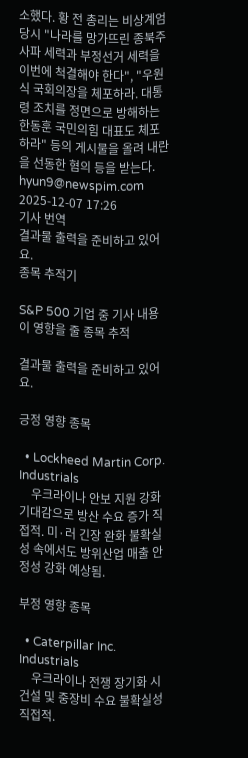소했다. 황 전 총리는 비상계엄 당시 "나라를 망가뜨린 종북주사파 세력과 부정선거 세력을 이번에 척결해야 한다", "우원식 국회의장을 체포하라. 대통령 조치를 정면으로 방해하는 한동훈 국민의힘 대표도 체포하라" 등의 게시물을 올려 내란을 선동한 혐의 등을 받는다. hyun9@newspim.com 2025-12-07 17:26
기사 번역
결과물 출력을 준비하고 있어요.
종목 추적기

S&P 500 기업 중 기사 내용이 영향을 줄 종목 추적

결과물 출력을 준비하고 있어요.

긍정 영향 종목

  • Lockheed Martin Corp. Industrials
    우크라이나 안보 지원 강화 기대감으로 방산 수요 증가 직접적. 미·러 긴장 완화 불확실성 속에서도 방위산업 매출 안정성 강화 예상됨.

부정 영향 종목

  • Caterpillar Inc. Industrials
    우크라이나 전쟁 장기화 시 건설 및 중장비 수요 불확실성 직접적.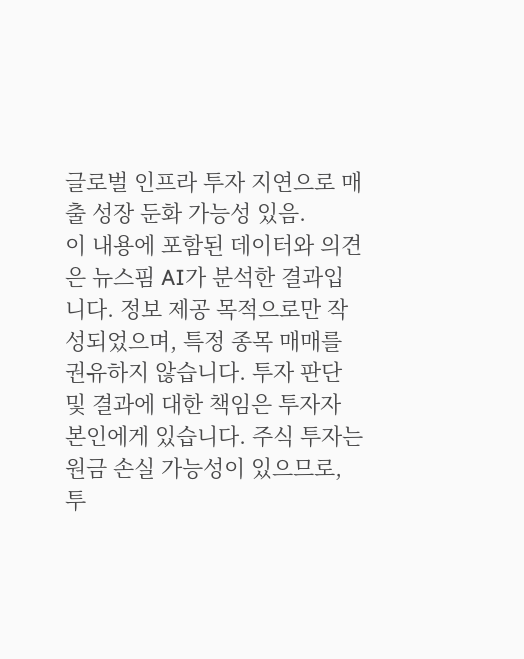글로벌 인프라 투자 지연으로 매출 성장 둔화 가능성 있음.
이 내용에 포함된 데이터와 의견은 뉴스핌 AI가 분석한 결과입니다. 정보 제공 목적으로만 작성되었으며, 특정 종목 매매를 권유하지 않습니다. 투자 판단 및 결과에 대한 책임은 투자자 본인에게 있습니다. 주식 투자는 원금 손실 가능성이 있으므로, 투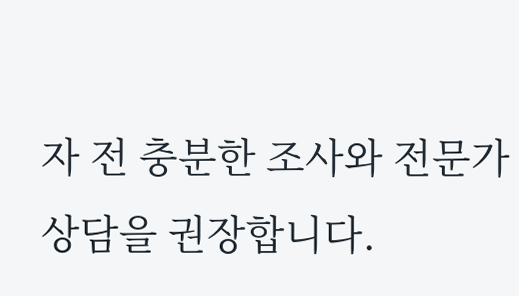자 전 충분한 조사와 전문가 상담을 권장합니다.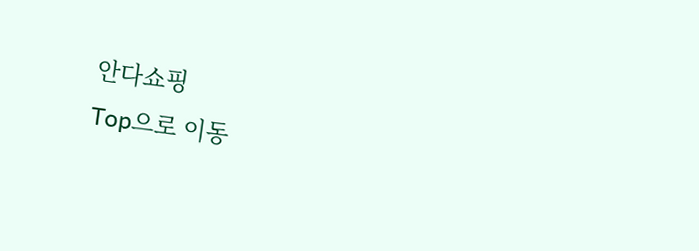안다쇼핑
Top으로 이동